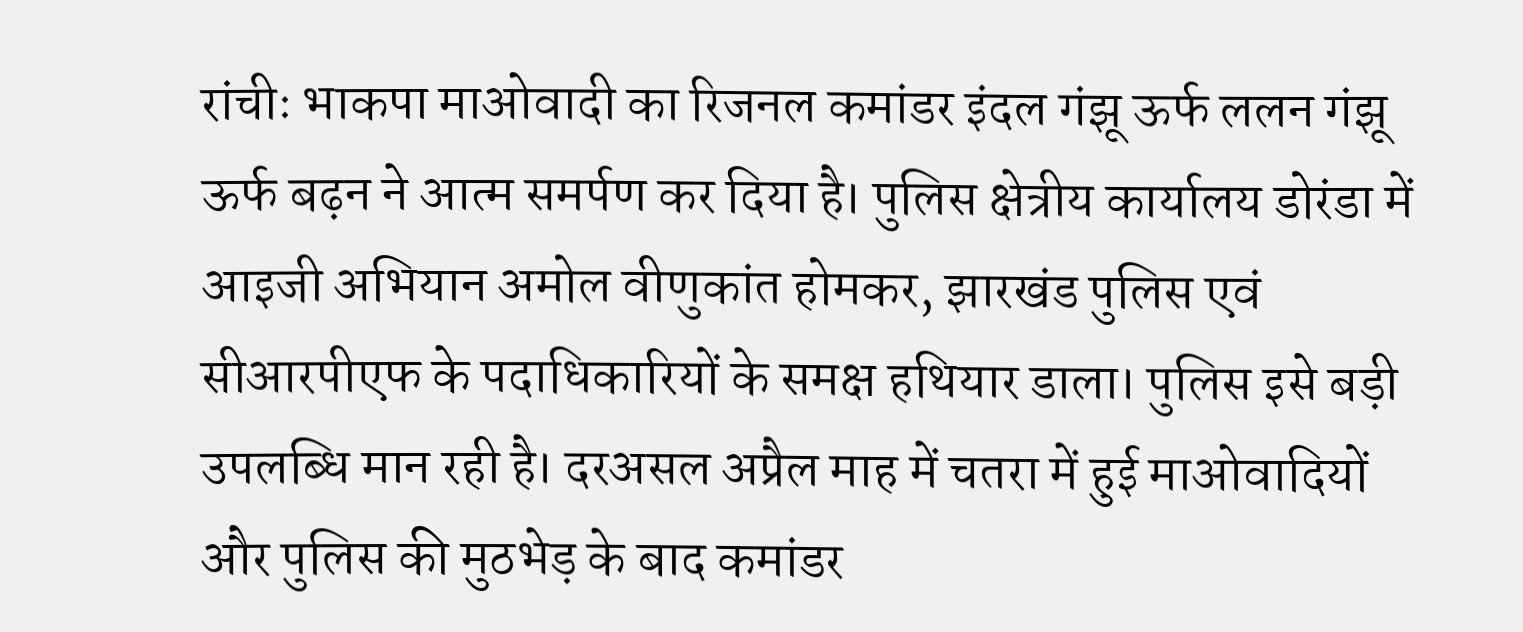रांचीः भाकपा माओवादी का रिजनल कमांडर इंदल गंझू ऊर्फ ललन गंझू ऊर्फ बढ़न ने आत्म समर्पण कर दिया है। पुलिस क्षेत्रीय कार्यालय डोरंडा में आइजी अभियान अमोल वीणुकांत होमकर, झारखंड पुलिस एवं सीआरपीएफ के पदाधिकारियों के समक्ष हथियार डाला। पुलिस इसे बड़ी उपलब्धि मान रही है। दरअसल अप्रैल माह में चतरा में हुई माओवादियों और पुलिस की मुठभेड़ के बाद कमांडर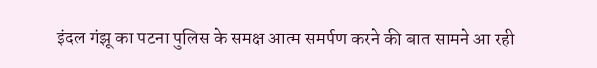इंदल गंझू का पटना पुलिस के समक्ष आत्म समर्पण करने की बात सामने आ रही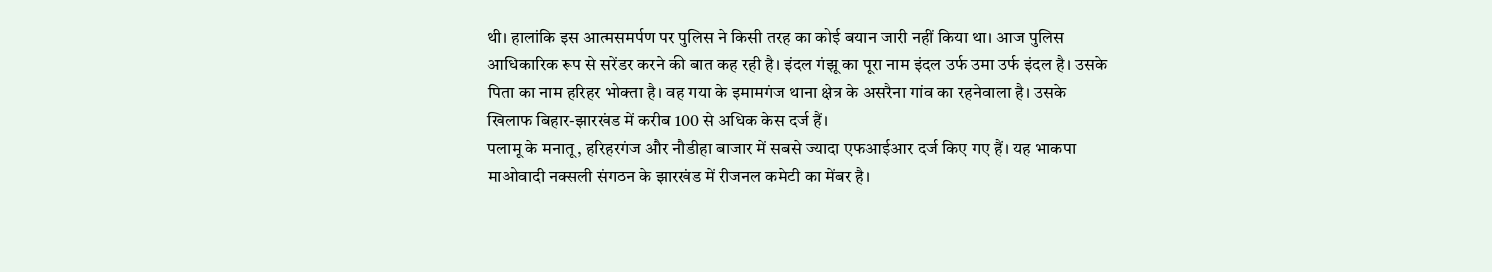थी। हालांकि इस आत्मसमर्पण पर पुलिस ने किसी तरह का कोई बयान जारी नहीं किया था। आज पुलिस आधिकारिक रूप से सरेंडर करने की बात कह रही है। इंदल गंझू का पूरा नाम इंदल उर्फ उमा उर्फ इंदल है। उसके पिता का नाम हरिहर भोक्ता है। वह गया के इमामगंज थाना क्षेत्र के असरैना गांव का रहनेवाला है। उसके खिलाफ बिहार-झारखंड में करीब 100 से अधिक केस दर्ज हैं।
पलामू के मनातू, हरिहरगंज और नौडीहा बाजार में सबसे ज्यादा एफआईआर दर्ज किए गए हैं। यह भाकपा माओवादी नक्सली संगठन के झारखंड में रीजनल कमेटी का मेंबर है।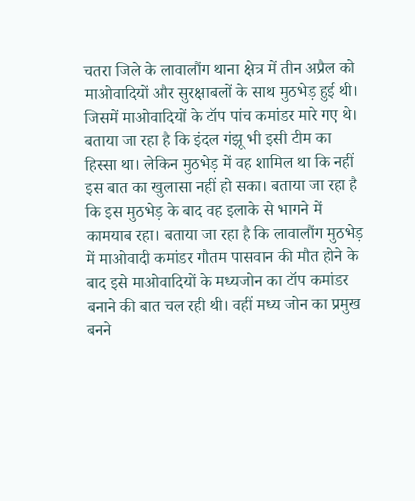चतरा जिले के लावालौंग थाना क्षेत्र में तीन अप्रैल को माओवादियों और सुरक्षाबलों के साथ मुठभेड़ हुई थी। जिसमें माओवादियों के टॉप पांच कमांडर मारे गए थे। बताया जा रहा है कि इंदल गंझू भी इसी टीम का हिस्सा था। लेकिन मुठभेड़ में वह शामिल था कि नहीं इस बात का खुलासा नहीं हो सका। बताया जा रहा है कि इस मुठभेड़ के बाद वह इलाके से भागने में कामयाब रहा। बताया जा रहा है कि लावालौंग मुठभेड़ में माओवादी कमांडर गौतम पासवान की मौत होने के बाद इसे माओवादियों के मध्यजोन का टॉप कमांडर बनाने की बात चल रही थी। वहीं मध्य जोन का प्रमुख बनने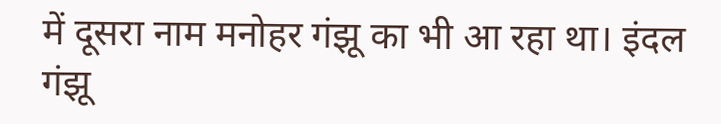में दूसरा नाम मनोहर गंझू का भी आ रहा था। इंदल गंझू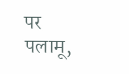पर पलामू,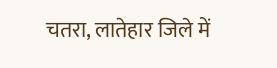चतरा, लातेहार जिले में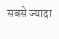सबसे ज्यादा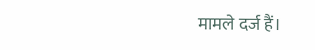मामले दर्ज हैं।